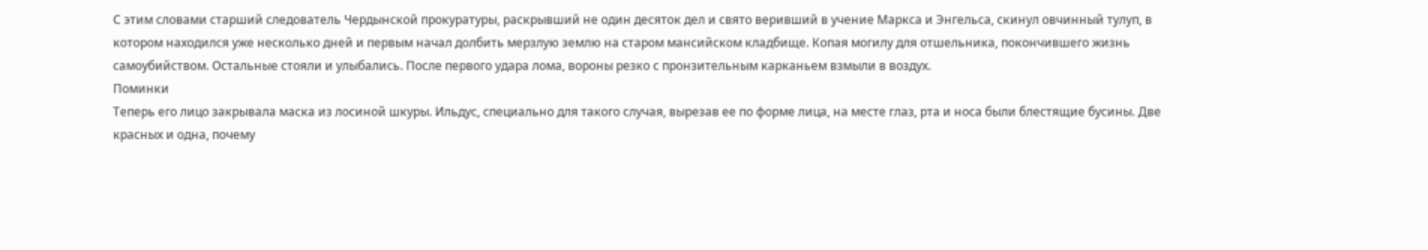С этим словами старший следователь Чердынской прокуратуры, раскрывший не один десяток дел и свято веривший в учение Маркса и Энгельса, скинул овчинный тулуп, в котором находился уже несколько дней и первым начал долбить мерзлую землю на старом мансийском кладбище. Копая могилу для отшельника, покончившего жизнь самоубийством. Остальные стояли и улыбались. После первого удара лома, вороны резко с пронзительным карканьем взмыли в воздух.
Поминки
Теперь его лицо закрывала маска из лосиной шкуры. Ильдус, специально для такого случая, вырезав ее по форме лица, на месте глаз, рта и носа были блестящие бусины. Две красных и одна, почему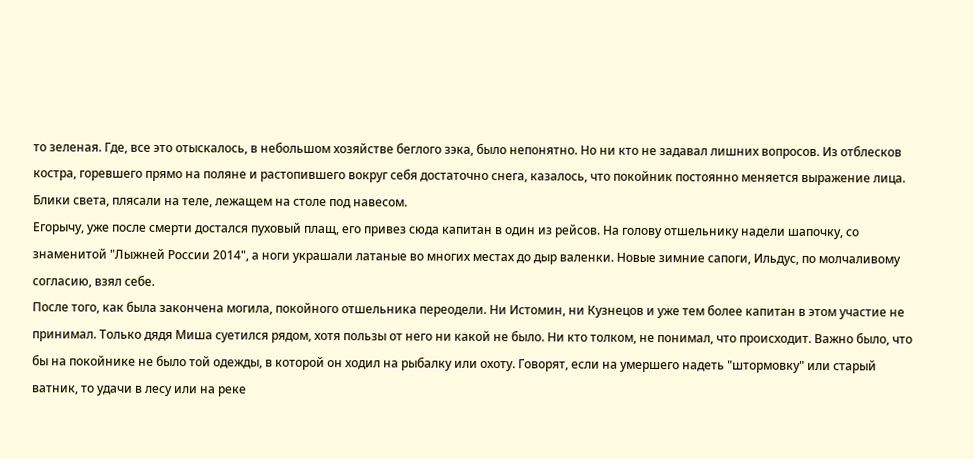то зеленая. Где, все это отыскалось, в небольшом хозяйстве беглого зэка, было непонятно. Но ни кто не задавал лишних вопросов. Из отблесков костра, горевшего прямо на поляне и растопившего вокруг себя достаточно снега, казалось, что покойник постоянно меняется выражение лица. Блики света, плясали на теле, лежащем на столе под навесом.
Егорычу, уже после смерти достался пуховый плащ, его привез сюда капитан в один из рейсов. На голову отшельнику надели шапочку, со знаменитой "Лыжней России 2014", а ноги украшали латаные во многих местах до дыр валенки. Новые зимние сапоги, Ильдус, по молчаливому согласию, взял себе.
После того, как была закончена могила, покойного отшельника переодели. Ни Истомин, ни Кузнецов и уже тем более капитан в этом участие не принимал. Только дядя Миша суетился рядом, хотя пользы от него ни какой не было. Ни кто толком, не понимал, что происходит. Важно было, что бы на покойнике не было той одежды, в которой он ходил на рыбалку или охоту. Говорят, если на умершего надеть "штормовку" или старый ватник, то удачи в лесу или на реке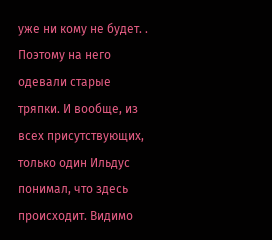уже ни кому не будет. . Поэтому на него одевали старые тряпки. И вообще, из всех присутствующих, только один Ильдус понимал, что здесь происходит. Видимо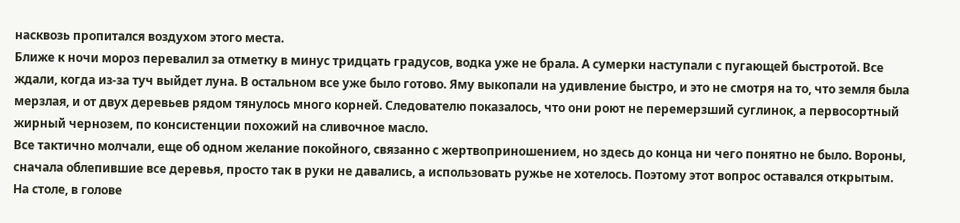насквозь пропитался воздухом этого места.
Ближе к ночи мороз перевалил за отметку в минус тридцать градусов, водка уже не брала. А сумерки наступали с пугающей быстротой. Все ждали, когда из-за туч выйдет луна. В остальном все уже было готово. Яму выкопали на удивление быстро, и это не смотря на то, что земля была мерзлая, и от двух деревьев рядом тянулось много корней. Следователю показалось, что они роют не перемерзший суглинок, а первосортный жирный чернозем, по консистенции похожий на сливочное масло.
Все тактично молчали, еще об одном желание покойного, связанно с жертвоприношением, но здесь до конца ни чего понятно не было. Вороны, сначала облепившие все деревья, просто так в руки не давались, а использовать ружье не хотелось. Поэтому этот вопрос оставался открытым.
На столе, в голове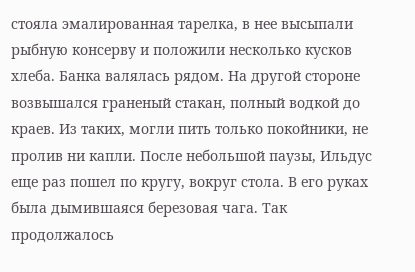стояла эмалированная тарелка, в нее высыпали рыбную консерву и положили несколько кусков хлеба. Банка валялась рядом. На другой стороне возвышался граненый стакан, полный водкой до краев. Из таких, могли пить только покойники, не пролив ни капли. После небольшой паузы, Ильдус еще раз пошел по кругу, вокруг стола. В его руках была дымившаяся березовая чага. Так продолжалось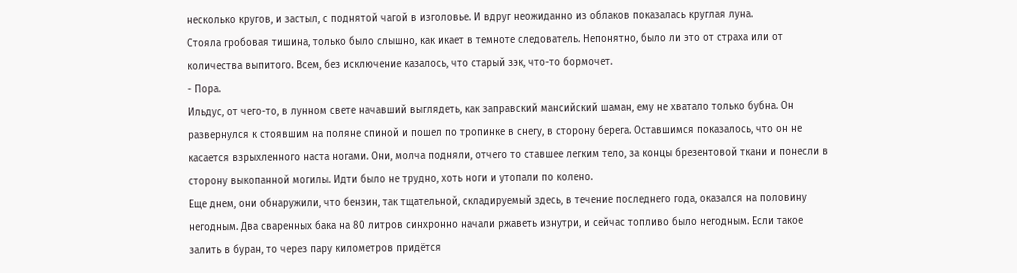несколько кругов, и застыл, с поднятой чагой в изголовье. И вдруг неожиданно из облаков показалась круглая луна.
Стояла гробовая тишина, только было слышно, как икает в темноте следователь. Непонятно, было ли это от страха или от количества выпитого. Всем, без исключение казалось, что старый зэк, что-то бормочет.
- Пора.
Ильдус, от чего-то, в лунном свете начавший выглядеть, как заправский мансийский шаман, ему не хватало только бубна. Он развернулся к стоявшим на поляне спиной и пошел по тропинке в снегу, в сторону берега. Оставшимся показалось, что он не касается взрыхленного наста ногами. Они, молча подняли, отчего то ставшее легким тело, за концы брезентовой ткани и понесли в сторону выкопанной могилы. Идти было не трудно, хоть ноги и утопали по колено.
Еще днем, они обнаружили, что бензин, так тщательной, складируемый здесь, в течение последнего года, оказался на половину негодным. Два сваренных бака на 80 литров синхронно начали ржаветь изнутри, и сейчас топливо было негодным. Если такое залить в буран, то через пару километров придётся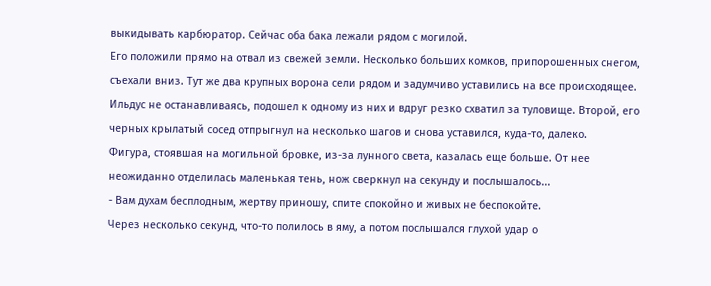выкидывать карбюратор. Сейчас оба бака лежали рядом с могилой.
Его положили прямо на отвал из свежей земли. Несколько больших комков, припорошенных снегом, съехали вниз. Тут же два крупных ворона сели рядом и задумчиво уставились на все происходящее. Ильдус не останавливаясь, подошел к одному из них и вдруг резко схватил за туловище. Второй, его черных крылатый сосед отпрыгнул на несколько шагов и снова уставился, куда-то, далеко.
Фигура, стоявшая на могильной бровке, из-за лунного света, казалась еще больше. От нее неожиданно отделилась маленькая тень, нож сверкнул на секунду и послышалось...
- Вам духам бесплодным, жертву приношу, спите спокойно и живых не беспокойте.
Через несколько секунд, что-то полилось в яму, а потом послышался глухой удар о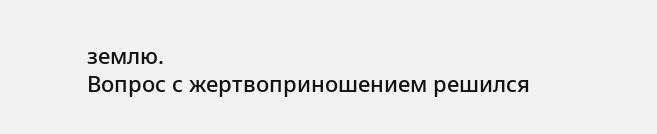землю.
Вопрос с жертвоприношением решился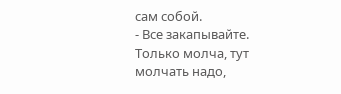сам собой.
- Все закапывайте. Только молча, тут молчать надо,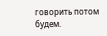говорить потом будем.